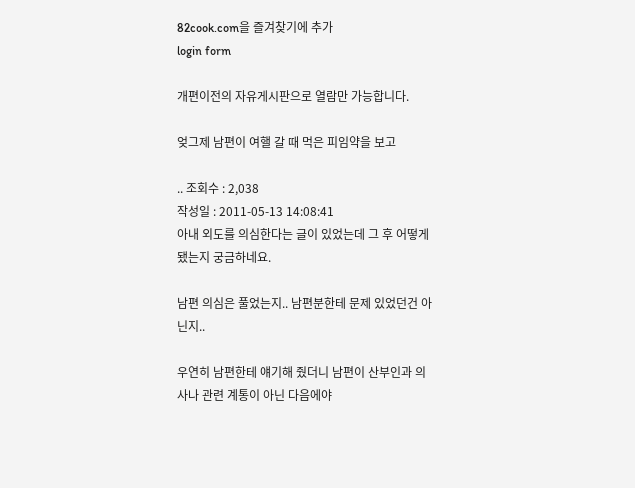82cook.com을 즐겨찾기에 추가
login form

개편이전의 자유게시판으로 열람만 가능합니다.

엊그제 남편이 여핼 갈 때 먹은 피임약을 보고

.. 조회수 : 2,038
작성일 : 2011-05-13 14:08:41
아내 외도를 의심한다는 글이 있었는데 그 후 어떻게 됐는지 궁금하네요.

남편 의심은 풀었는지.. 남편분한테 문제 있었던건 아닌지..

우연히 남편한테 얘기해 줬더니 남편이 산부인과 의사나 관련 계통이 아닌 다음에야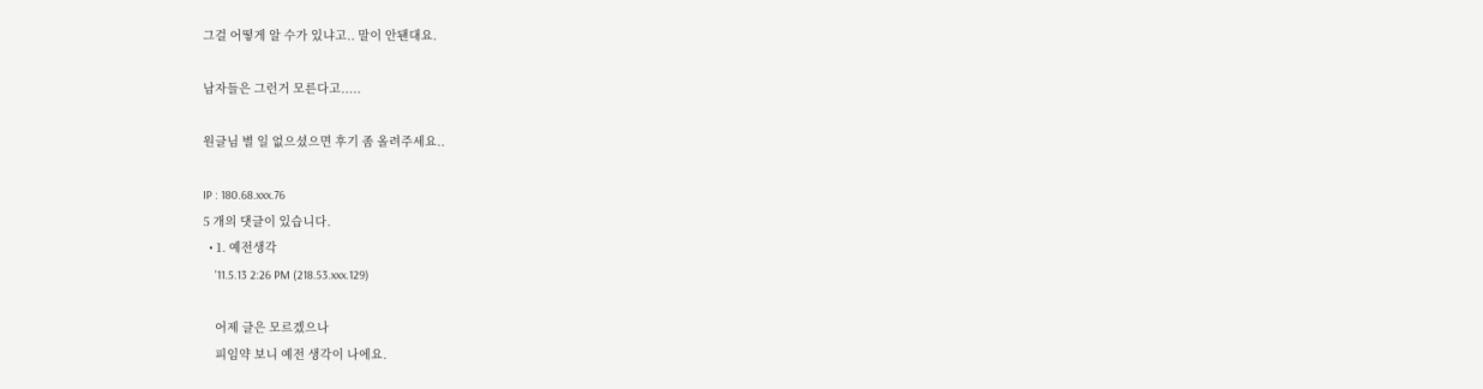그걸 어떻게 알 수가 있냐고.. 말이 안됀대요.

남자들은 그런거 모른다고.....

원글님 별 일 없으셨으면 후기 좀 올려주세요..

IP : 180.68.xxx.76
5 개의 댓글이 있습니다.
  • 1. 예전생각
    '11.5.13 2:26 PM (218.53.xxx.129)

    어제 글은 모르겠으나
    피임약 보니 예전 생각이 나에요.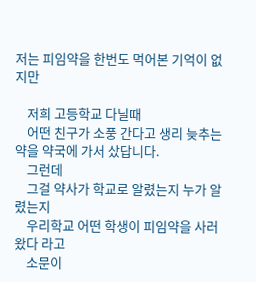저는 피임약을 한번도 먹어본 기억이 없지만

    저희 고등학교 다닐때
    어떤 친구가 소풍 간다고 생리 늦추는 약을 약국에 가서 샀답니다.
    그런데
    그걸 약사가 학교로 알렸는지 누가 알렸는지
    우리학교 어떤 학생이 피임약을 사러 왔다 라고
    소문이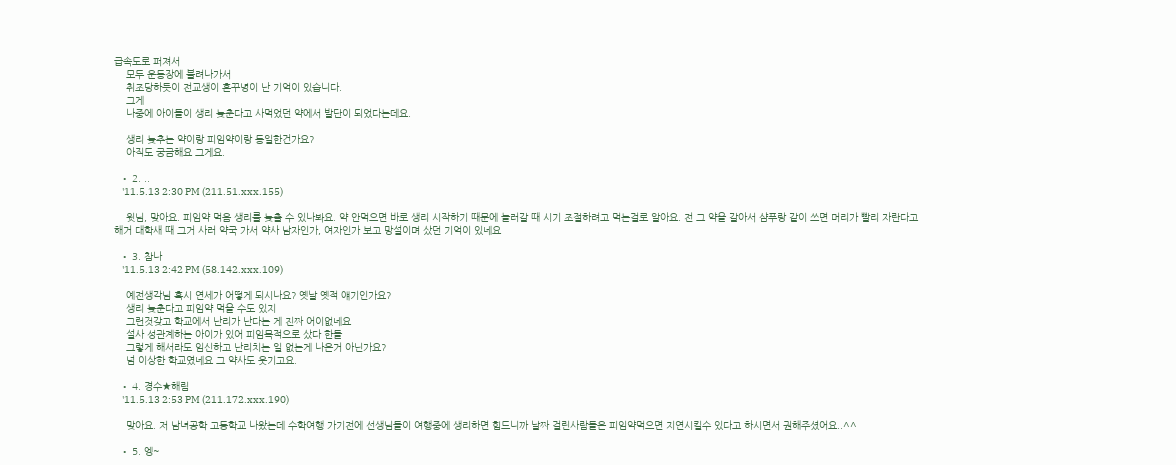급속도로 퍼져서
    모두 운동장에 불려나가서
    취조당하듯이 전교생이 혼꾸녕이 난 기억이 있습니다.
    그게
    나중에 아이들이 생리 늦춘다고 사먹었던 약에서 발단이 되었다는데요.

    생리 늦추는 약이랑 피임약이랑 동일한건가요?
    아직도 궁금해요 그게요.

  • 2. ..
    '11.5.13 2:30 PM (211.51.xxx.155)

    윗님, 맞아요. 피임약 먹음 생리를 늦출 수 있나봐요. 약 안먹으면 바로 생리 시작하기 때문에 놀러갈 때 시기 조절하려고 먹는걸로 알아요. 전 그 약을 갈아서 샴푸랑 같이 쓰면 머리가 빨리 자란다고 해거 대학새 때 그거 사러 약국 가서 약사 남자인가, 여자인가 보고 망설이며 샀던 기억이 있네요

  • 3. 참나
    '11.5.13 2:42 PM (58.142.xxx.109)

    예전생각님 혹시 연세가 어떻게 되시나요? 옛날 옛적 얘기인가요?
    생리 늦춘다고 피임약 먹을 수도 있지
    그런것갖고 학교에서 난리가 난다는 게 진짜 어이없네요
    설사 성관계하는 아이가 있어 피임목적으로 샀다 한들
    그렇게 해서라도 임신하고 난리치는 일 없는게 나은거 아닌가요?
    넘 이상한 학교였네요 그 약사도 웃기고요.

  • 4. 경수★해림
    '11.5.13 2:53 PM (211.172.xxx.190)

    맞아요. 저 남녀공학 고등학교 나왔는데 수학여행 가기전에 선생님들이 여행중에 생리하면 힘드니까 날짜 걸린사람들은 피임약먹으면 지연시킬수 있다고 하시면서 권해주셨어요..^^

  • 5. 엥~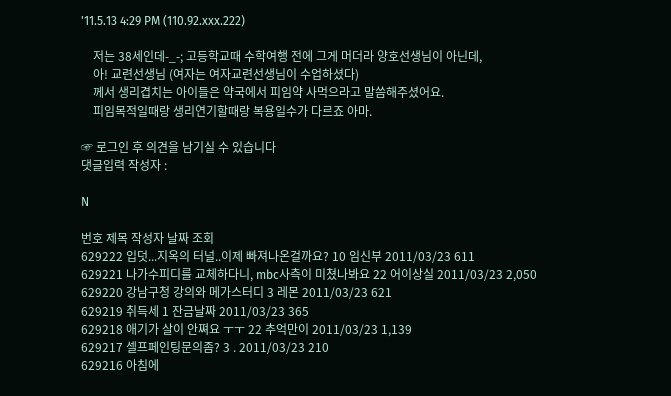'11.5.13 4:29 PM (110.92.xxx.222)

    저는 38세인데-_-; 고등학교때 수학여행 전에 그게 머더라 양호선생님이 아닌데,
    아! 교련선생님 (여자는 여자교련선생님이 수업하셨다)
    께서 생리겹치는 아이들은 약국에서 피임약 사먹으라고 말씀해주셨어요.
    피임목적일때랑 생리연기할때랑 복용일수가 다르죠 아마.

☞ 로그인 후 의견을 남기실 수 있습니다
댓글입력 작성자 :

N

번호 제목 작성자 날짜 조회
629222 입덧...지옥의 터널..이제 빠져나온걸까요? 10 임신부 2011/03/23 611
629221 나가수피디를 교체하다니, mbc사측이 미쳤나봐요 22 어이상실 2011/03/23 2,050
629220 강남구청 강의와 메가스터디 3 레몬 2011/03/23 621
629219 취득세 1 잔금날짜 2011/03/23 365
629218 애기가 살이 안쪄요 ㅜㅜ 22 추억만이 2011/03/23 1,139
629217 셀프페인팅문의좀? 3 . 2011/03/23 210
629216 아침에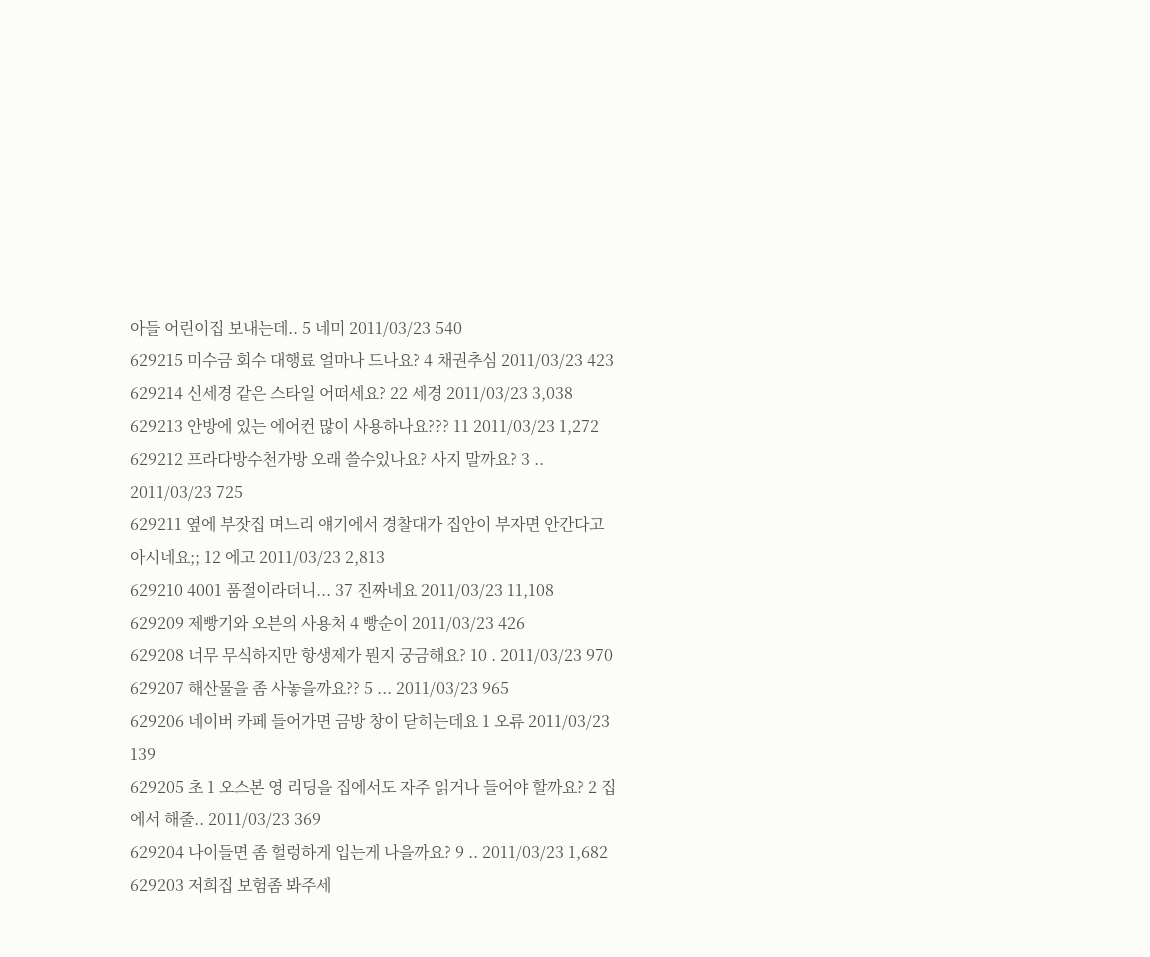아들 어린이집 보내는데.. 5 네미 2011/03/23 540
629215 미수금 회수 대행료 얼마나 드나요? 4 채권추심 2011/03/23 423
629214 신세경 같은 스타일 어떠세요? 22 세경 2011/03/23 3,038
629213 안방에 있는 에어컨 많이 사용하나요??? 11 2011/03/23 1,272
629212 프라다방수천가방 오래 쓸수있나요? 사지 말까요? 3 .. 2011/03/23 725
629211 옆에 부잣집 며느리 얘기에서 경찰대가 집안이 부자면 안간다고 아시네요;; 12 에고 2011/03/23 2,813
629210 4001 품절이라더니... 37 진짜네요 2011/03/23 11,108
629209 제빵기와 오븐의 사용처 4 빵순이 2011/03/23 426
629208 너무 무식하지만 항생제가 뭔지 궁금해요? 10 . 2011/03/23 970
629207 해산물을 좀 사놓을까요?? 5 ... 2011/03/23 965
629206 네이버 카페 들어가면 금방 창이 닫히는데요 1 오류 2011/03/23 139
629205 초 1 오스본 영 리딩을 집에서도 자주 읽거나 들어야 할까요? 2 집에서 해줄.. 2011/03/23 369
629204 나이들면 좀 헐렁하게 입는게 나을까요? 9 .. 2011/03/23 1,682
629203 저희집 보험좀 봐주세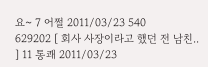요~ 7 어쩔 2011/03/23 540
629202 [ 회사 사장이라고 했던 전 남친.. ] 11 통쾌 2011/03/23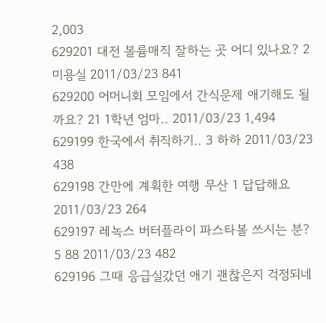2,003
629201 대전 볼륨매직 잘하는 곳 어디 있나요? 2 미용실 2011/03/23 841
629200 어머니회 모임에서 간식문제 애기해도 될까요? 21 1학년 엄마.. 2011/03/23 1,494
629199 한국에서 취직하기.. 3 하하 2011/03/23 438
629198 간만에 계획한 여행 무산 1 답답해요 2011/03/23 264
629197 레녹스 버터플라이 파스타볼 쓰시는 분? 5 88 2011/03/23 482
629196 그때 응급실갔던 애기 괜찮은지 걱정되네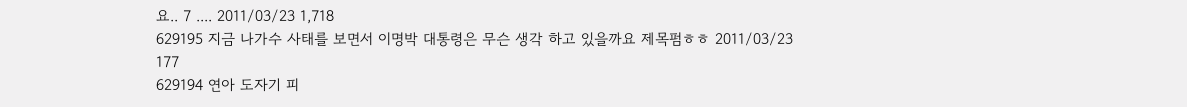요.. 7 .... 2011/03/23 1,718
629195 지금 나가수 사태를 보면서 이명박 대통령은 무슨 생각 하고 있을까요 제목펌ㅎㅎ 2011/03/23 177
629194 연아 도자기 피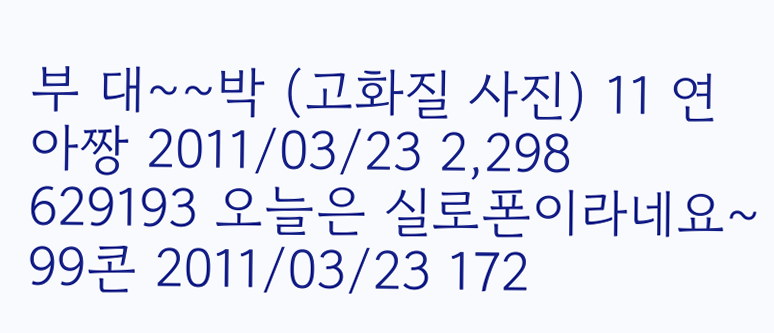부 대~~박 (고화질 사진) 11 연아짱 2011/03/23 2,298
629193 오늘은 실로폰이라네요~ 99콘 2011/03/23 172